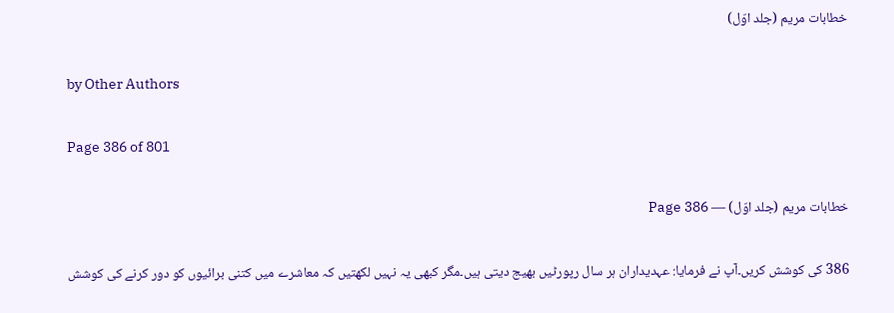خطابات مریم (جلد اوّل)

by Other Authors

Page 386 of 801

خطابات مریم (جلد اوّل) — Page 386

386 کی کوشش کریں۔آپ نے فرمایا: عہدیداران ہر سال رپورٹیں بھیج دیتی ہیں۔مگر کبھی یہ نہیں لکھتیں کہ معاشرے میں کتنی برائیوں کو دور کرنے کی کوشش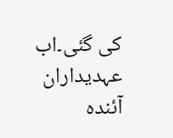کی گئی۔اب عہدیداران آئندہ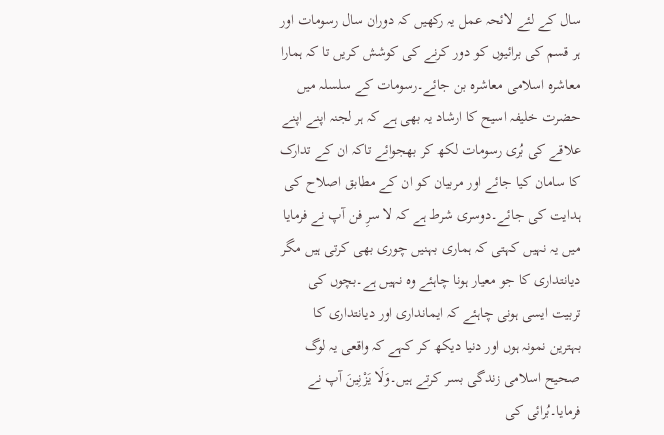سال کے لئے لائحہ عمل یہ رکھیں کہ دوران سال رسومات اور ہر قسم کی برائیوں کو دور کرنے کی کوشش کریں تا کہ ہمارا معاشرہ اسلامی معاشرہ بن جائے۔رسومات کے سلسلہ میں حضرت خلیفہ اسیح کا ارشاد یہ بھی ہے کہ ہر لجنہ اپنے اپنے علاقے کی بُری رسومات لکھ کر بھجوائے تاکہ ان کے تدارک کا سامان کیا جائے اور مربیان کو ان کے مطابق اصلاح کی ہدایت کی جائے۔دوسری شرط ہے کہ لا سرِ فن آپ نے فرمایا میں یہ نہیں کہتی کہ ہماری بہنیں چوری بھی کرتی ہیں مگر دیانتداری کا جو معیار ہونا چاہئے وہ نہیں ہے۔بچوں کی تربیت ایسی ہونی چاہئے کہ ایمانداری اور دیانتداری کا بہترین نمونہ ہوں اور دنیا دیکھ کر کہے کہ واقعی یہ لوگ صحیح اسلامی زندگی بسر کرتے ہیں۔وَلَا يَزْنِينَ آپ نے فرمایا۔بُرائی کی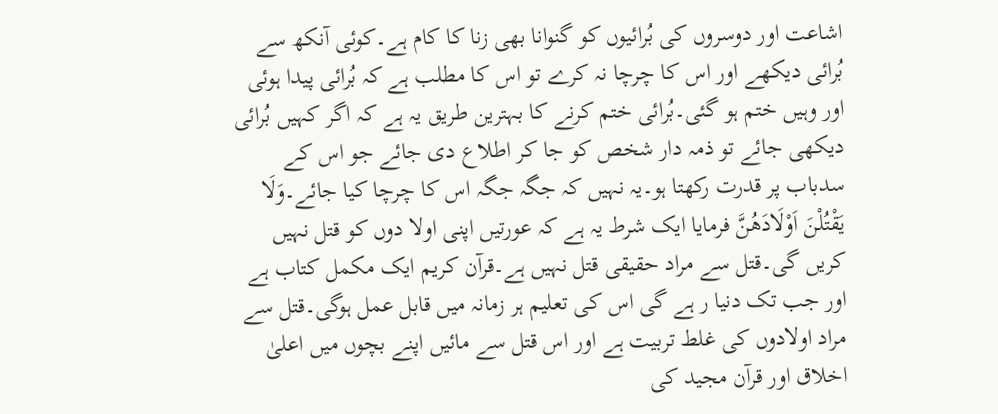اشاعت اور دوسروں کی بُرائیوں کو گنوانا بھی زنا کا کام ہے۔کوئی آنکھ سے بُرائی دیکھے اور اس کا چرچا نہ کرے تو اس کا مطلب ہے کہ بُرائی پیدا ہوئی اور وہیں ختم ہو گئی۔بُرائی ختم کرنے کا بہترین طریق یہ ہے کہ اگر کہیں بُرائی دیکھی جائے تو ذمہ دار شخص کو جا کر اطلاع دی جائے جو اس کے سدباب پر قدرت رکھتا ہو۔یہ نہیں کہ جگہ جگہ اس کا چرچا کیا جائے۔وَلَا يَقْتُلْنَ اَوْلَادَهُنَّ فرمایا ایک شرط یہ ہے کہ عورتیں اپنی اولا دوں کو قتل نہیں کریں گی۔قتل سے مراد حقیقی قتل نہیں ہے۔قرآن کریم ایک مکمل کتاب ہے اور جب تک دنیا ر ہے گی اس کی تعلیم ہر زمانہ میں قابل عمل ہوگی۔قتل سے مراد اولادوں کی غلط تربیت ہے اور اس قتل سے مائیں اپنے بچوں میں اعلیٰ اخلاق اور قرآن مجید کی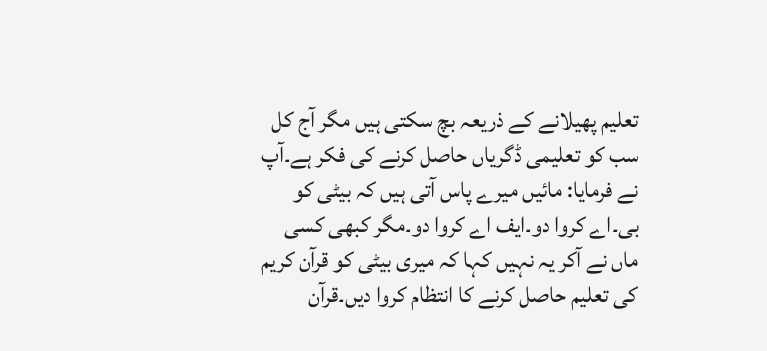تعلیم پھیلانے کے ذریعہ بچ سکتی ہیں مگر آج کل سب کو تعلیمی ڈگریاں حاصل کرنے کی فکر ہے۔آپ نے فرمایا: مائیں میرے پاس آتی ہیں کہ بیٹی کو بی۔اے کروا دو۔ایف اے کروا دو۔مگر کبھی کسی ماں نے آکر یہ نہیں کہا کہ میری بیٹی کو قرآن کریم کی تعلیم حاصل کرنے کا انتظام کروا دیں۔قرآن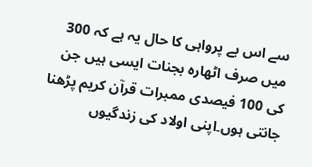سے اس بے پرواہی کا حال یہ ہے کہ 300 میں صرف اٹھارہ بجنات ایسی ہیں جن کی 100 فیصدی ممبرات قرآن کریم پڑھنا جانتی ہوں۔اپنی اولاد کی زندگیوں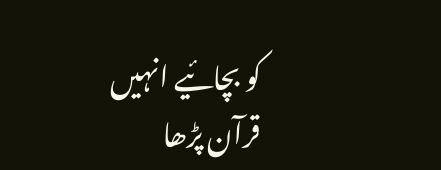کو بچائیے انہیں قرآن پڑھا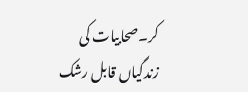کر۔صحابیات کی زندگیاں قابل رشک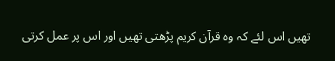تھیں اس لئے کہ وہ قرآن کریم پڑھتی تھیں اور اس پر عمل کرتی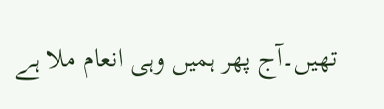تھیں۔آج پھر ہمیں وہی انعام ملا ہے